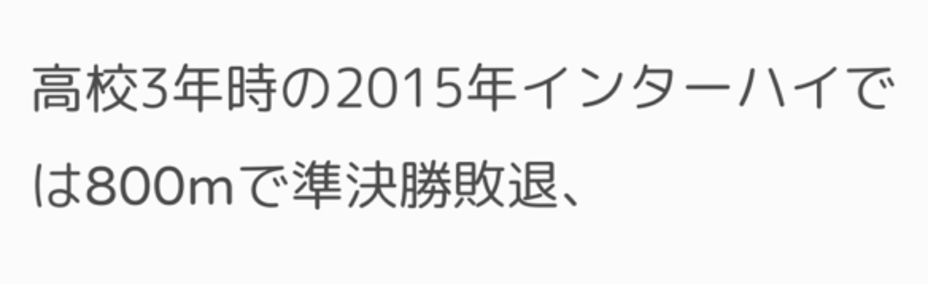高校3年時の2015年インターハイでは800mで準決勝敗退、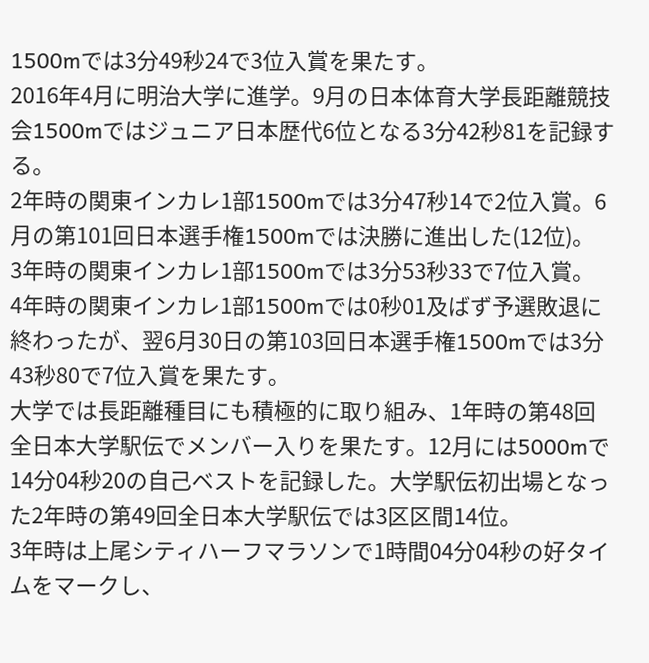1500mでは3分49秒24で3位入賞を果たす。
2016年4月に明治大学に進学。9月の日本体育大学長距離競技会1500mではジュニア日本歴代6位となる3分42秒81を記録する。
2年時の関東インカレ1部1500mでは3分47秒14で2位入賞。6月の第101回日本選手権1500mでは決勝に進出した(12位)。
3年時の関東インカレ1部1500mでは3分53秒33で7位入賞。
4年時の関東インカレ1部1500mでは0秒01及ばず予選敗退に終わったが、翌6月30日の第103回日本選手権1500mでは3分43秒80で7位入賞を果たす。
大学では長距離種目にも積極的に取り組み、1年時の第48回全日本大学駅伝でメンバー入りを果たす。12月には5000mで14分04秒20の自己ベストを記録した。大学駅伝初出場となった2年時の第49回全日本大学駅伝では3区区間14位。
3年時は上尾シティハーフマラソンで1時間04分04秒の好タイムをマークし、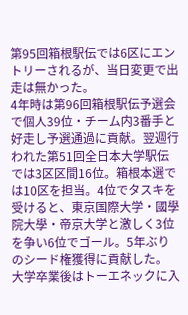第95回箱根駅伝では6区にエントリーされるが、当日変更で出走は無かった。
4年時は第96回箱根駅伝予選会で個人39位・チーム内3番手と好走し予選通過に貢献。翌週行われた第51回全日本大学駅伝では3区区間16位。箱根本選では10区を担当。4位でタスキを受けると、東京国際大学・國學院大學・帝京大学と激しく3位を争い6位でゴール。5年ぶりのシード権獲得に貢献した。
大学卒業後はトーエネックに入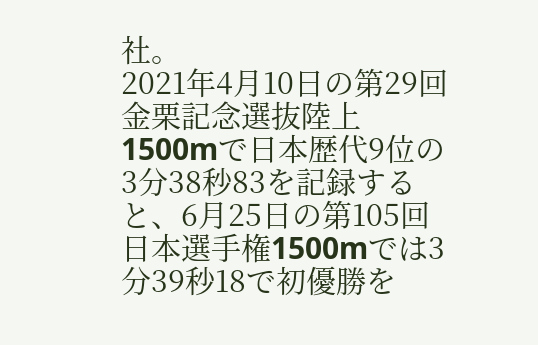社。
2021年4月10日の第29回金栗記念選抜陸上1500mで日本歴代9位の3分38秒83を記録すると、6月25日の第105回日本選手権1500mでは3分39秒18で初優勝を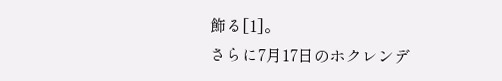飾る[1]。
さらに7月17日のホクレンデ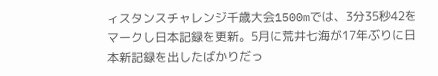ィスタンスチャレンジ千歳大会1500mでは、3分35秒42をマークし日本記録を更新。5月に荒井七海が17年ぶりに日本新記録を出したばかりだっ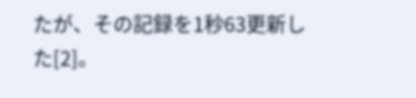たが、その記録を1秒63更新した[2]。